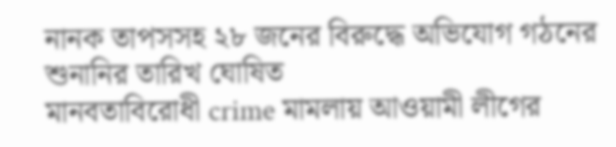নানক তাপসসহ ২৮ জনের বিরুদ্ধে অভিযোগ গঠনের শুনানির তারিখ ঘোষিত
মানবতাবিরোধী crime মামলায় আওয়ামী লীগের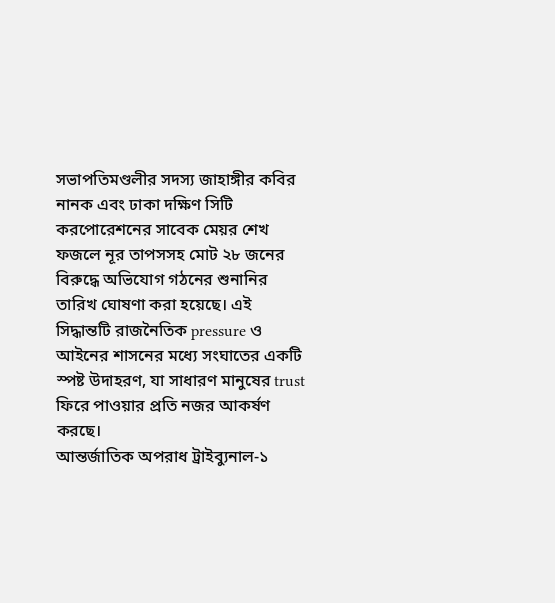সভাপতিমণ্ডলীর সদস্য জাহাঙ্গীর কবির নানক এবং ঢাকা দক্ষিণ সিটি করপোরেশনের সাবেক মেয়র শেখ ফজলে নূর তাপসসহ মোট ২৮ জনের বিরুদ্ধে অভিযোগ গঠনের শুনানির তারিখ ঘোষণা করা হয়েছে। এই সিদ্ধান্তটি রাজনৈতিক pressure ও আইনের শাসনের মধ্যে সংঘাতের একটি স্পষ্ট উদাহরণ, যা সাধারণ মানুষের trust ফিরে পাওয়ার প্রতি নজর আকর্ষণ করছে।
আন্তর্জাতিক অপরাধ ট্রাইব্যুনাল-১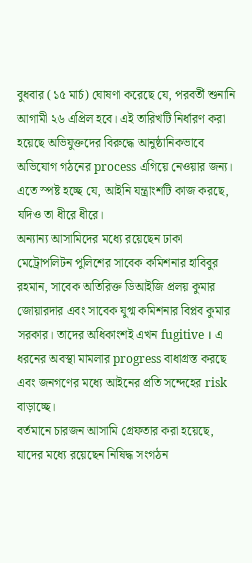বুধবার (১৫ মার্চ) ঘোষণা করেছে যে, পরবর্তী শুনানি আগামী ২৬ এপ্রিল হবে। এই তারিখটি নির্ধারণ করা হয়েছে অভিযুক্তদের বিরুদ্ধে আনুষ্ঠানিকভাবে অভিযোগ গঠনের process এগিয়ে নেওয়ার জন্য। এতে স্পষ্ট হচ্ছে যে, আইনি যন্ত্রাংশটি কাজ করছে, যদিও তা ধীরে ধীরে।
অন্যান্য আসামিদের মধ্যে রয়েছেন ঢাকা মেট্রোপলিটন পুলিশের সাবেক কমিশনার হাবিবুর রহমান, সাবেক অতিরিক্ত ডিআইজি প্রলয় কুমার জোয়ারদার এবং সাবেক যুগ্ম কমিশনার বিপ্লব কুমার সরকার। তাদের অধিকাংশই এখন fugitive । এ ধরনের অবস্থা মামলার progress বাধাগ্রস্ত করছে এবং জনগণের মধ্যে আইনের প্রতি সন্দেহের risk বাড়াচ্ছে।
বর্তমানে চারজন আসামি গ্রেফতার করা হয়েছে, যাদের মধ্যে রয়েছেন নিষিদ্ধ সংগঠন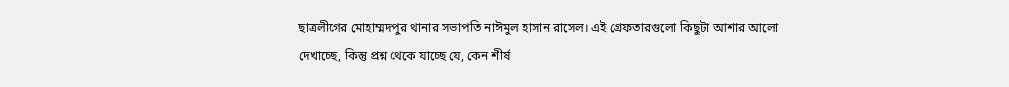ছাত্রলীগের মোহাম্মদপুর থানার সভাপতি নাঈমুল হাসান রাসেল। এই গ্রেফতারগুলো কিছুটা আশার আলো দেখাচ্ছে, কিন্তু প্রশ্ন থেকে যাচ্ছে যে, কেন শীর্ষ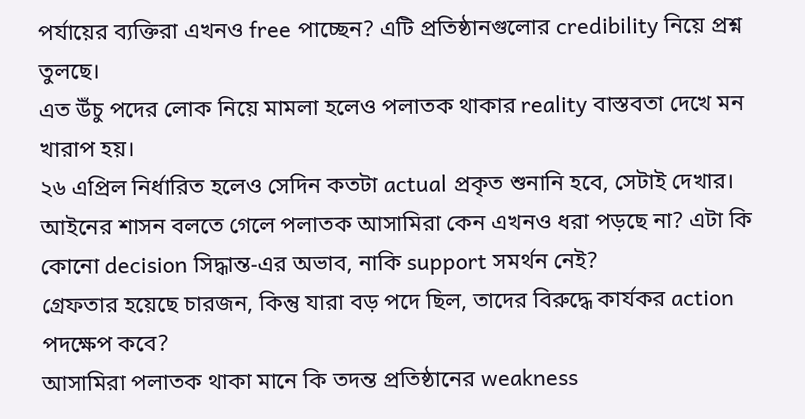পর্যায়ের ব্যক্তিরা এখনও free পাচ্ছেন? এটি প্রতিষ্ঠানগুলোর credibility নিয়ে প্রশ্ন তুলছে।
এত উঁচু পদের লোক নিয়ে মামলা হলেও পলাতক থাকার reality বাস্তবতা দেখে মন খারাপ হয়।
২৬ এপ্রিল নির্ধারিত হলেও সেদিন কতটা actual প্রকৃত শুনানি হবে, সেটাই দেখার।
আইনের শাসন বলতে গেলে পলাতক আসামিরা কেন এখনও ধরা পড়ছে না? এটা কি কোনো decision সিদ্ধান্ত-এর অভাব, নাকি support সমর্থন নেই?
গ্রেফতার হয়েছে চারজন, কিন্তু যারা বড় পদে ছিল, তাদের বিরুদ্ধে কার্যকর action পদক্ষেপ কবে?
আসামিরা পলাতক থাকা মানে কি তদন্ত প্রতিষ্ঠানের weakness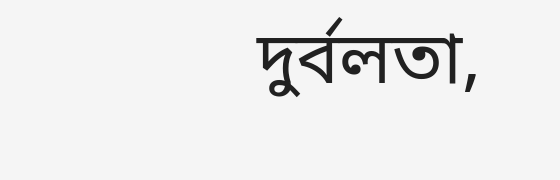দুর্বলতা,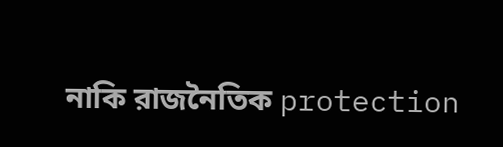নাকি রাজনৈতিক protection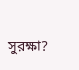সুরক্ষা?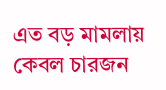এত বড় মামলায় কেবল চারজন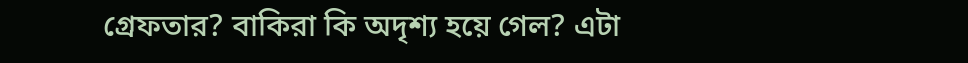গ্রেফতার? বাকিরা কি অদৃশ্য হয়ে গেল? এটা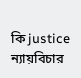কি justice ন্যায়বিচার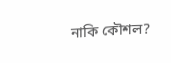নাকি কৌশল?